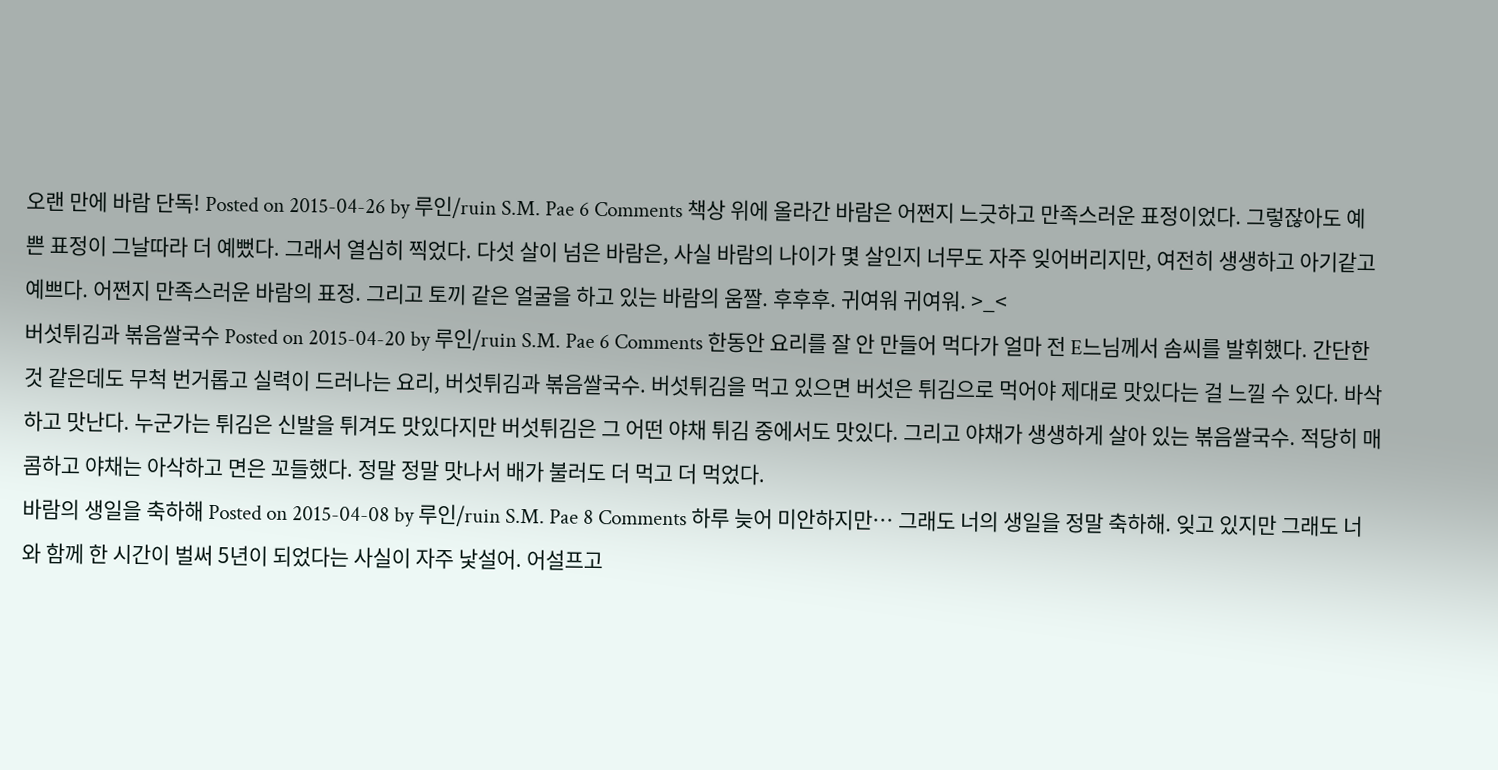오랜 만에 바람 단독! Posted on 2015-04-26 by 루인/ruin S.M. Pae 6 Comments 책상 위에 올라간 바람은 어쩐지 느긋하고 만족스러운 표정이었다. 그렇잖아도 예쁜 표정이 그날따라 더 예뻤다. 그래서 열심히 찍었다. 다섯 살이 넘은 바람은, 사실 바람의 나이가 몇 살인지 너무도 자주 잊어버리지만, 여전히 생생하고 아기같고 예쁘다. 어쩐지 만족스러운 바람의 표정. 그리고 토끼 같은 얼굴을 하고 있는 바람의 움짤. 후후후. 귀여워 귀여워. >_<
버섯튀김과 볶음쌀국수 Posted on 2015-04-20 by 루인/ruin S.M. Pae 6 Comments 한동안 요리를 잘 안 만들어 먹다가 얼마 전 E느님께서 솜씨를 발휘했다. 간단한 것 같은데도 무척 번거롭고 실력이 드러나는 요리, 버섯튀김과 볶음쌀국수. 버섯튀김을 먹고 있으면 버섯은 튀김으로 먹어야 제대로 맛있다는 걸 느낄 수 있다. 바삭하고 맛난다. 누군가는 튀김은 신발을 튀겨도 맛있다지만 버섯튀김은 그 어떤 야채 튀김 중에서도 맛있다. 그리고 야채가 생생하게 살아 있는 볶음쌀국수. 적당히 매콤하고 야채는 아삭하고 면은 꼬들했다. 정말 정말 맛나서 배가 불러도 더 먹고 더 먹었다.
바람의 생일을 축하해 Posted on 2015-04-08 by 루인/ruin S.M. Pae 8 Comments 하루 늦어 미안하지만… 그래도 너의 생일을 정말 축하해. 잊고 있지만 그래도 너와 함께 한 시간이 벌써 5년이 되었다는 사실이 자주 낯설어. 어설프고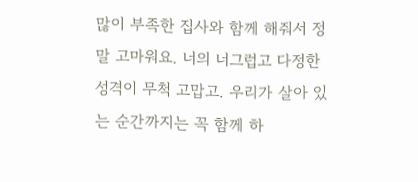많이 부족한 집사와 함께 해줘서 정말 고마워요. 너의 너그럽고 다정한 성격이 무척 고맙고. 우리가 살아 있는 순간까지는 꼭 함께 하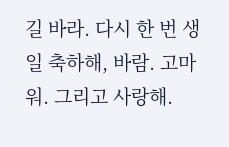길 바라. 다시 한 번 생일 축하해, 바람. 고마워. 그리고 사랑해.